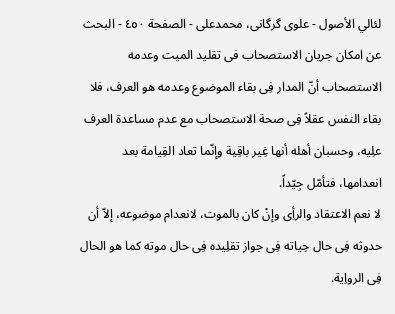لئالي الأصول - علوی گرگانی، محمدعلی - الصفحة ٤٥٠ - البحث عن امکان جریان الاستصحاب فی تقلید المیت وعدمه
الاستصحاب أنّ المدار فِی بقاء الموضوع وعدمه هو العرف، فلا بقاء النفس عقلاً فِی صحة الاستصحاب مع عدم مساعدة العرف علِیه، وحسبان أهله أنها غِیر باقِیة وإنّما تعاد القِیامة بعد انعدامها، فتأمّل جِیّداً.
لا نعم الاعتقاد والرأِی وإنْ کان بالموت، لانعدام موضوعه، إلاّ أن حدوثه فِی حال حِیاته فِی جواز تقلِیده فِی حال موته کما هو الحال فِی الرواِیة.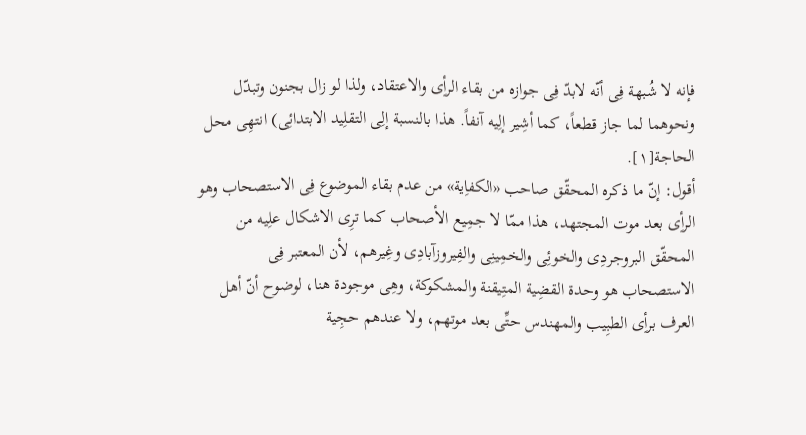فإنه لا شُبهة فِی أنّه لابدّ فِی جوازه من بقاء الرأِی والاعتقاد، ولذا لو زال بجنون وتبدّل ونحوهما لما جاز قطعاً، کما أشِیر إلِیه آنفاً. هذا بالنسبة إلِی التقلِید الابتدائِی) انتهِی محل الحاجة[١].
أقول: إنّ ما ذکره المحقّق صاحب «الکفاِیة» من عدم بقاء الموضوع فِی الاستصحاب وهو الرأِی بعد موت المجتهد، هذا ممّا لا جمِیع الأصحاب کما ترِی الاشکال علِیه من المحقّق البروجردِی والخوئِی والخمِینِی والفِیروزآبادِی وغِیرهم، لأن المعتبر فِی الاستصحاب هو وحدة القضِیة المتِیقنة والمشکوکة، وهِی موجودة هنا، لوضوح أنّ أهل العرف برأِی الطبِیب والمهندس حتِّی بعد موتهم، ولا عندهم حجِیة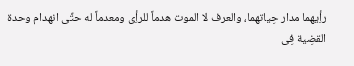رأِیهما مدار حِیاتهما، والعرف لا الموت هدماً للرأِی ومعدماً له حتِّی انهدام وحدة القضِیة فِی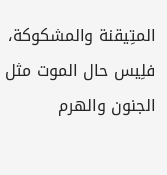المتِیقنة والمشکوکة، فلِیس حال الموت مثل الجنون والهرم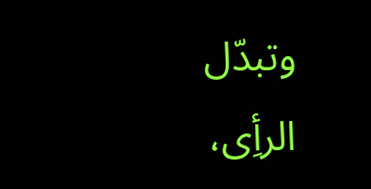وتبدّل الرأِی،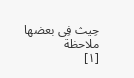حِیث فِی بعضها ملاحظة
[١]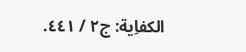الکفاِیة: ج٢ / ٤٤١.